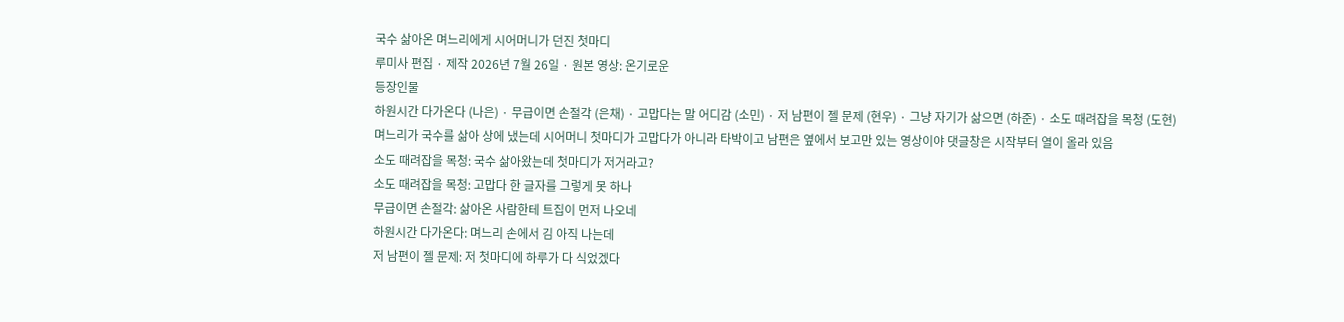국수 삶아온 며느리에게 시어머니가 던진 첫마디
루미사 편집 · 제작 2026년 7월 26일 · 원본 영상: 온기로운
등장인물
하원시간 다가온다 (나은) · 무급이면 손절각 (은채) · 고맙다는 말 어디감 (소민) · 저 남편이 젤 문제 (현우) · 그냥 자기가 삶으면 (하준) · 소도 때려잡을 목청 (도현)
며느리가 국수를 삶아 상에 냈는데 시어머니 첫마디가 고맙다가 아니라 타박이고 남편은 옆에서 보고만 있는 영상이야 댓글창은 시작부터 열이 올라 있음
소도 때려잡을 목청: 국수 삶아왔는데 첫마디가 저거라고?
소도 때려잡을 목청: 고맙다 한 글자를 그렇게 못 하나
무급이면 손절각: 삶아온 사람한테 트집이 먼저 나오네
하원시간 다가온다: 며느리 손에서 김 아직 나는데
저 남편이 젤 문제: 저 첫마디에 하루가 다 식었겠다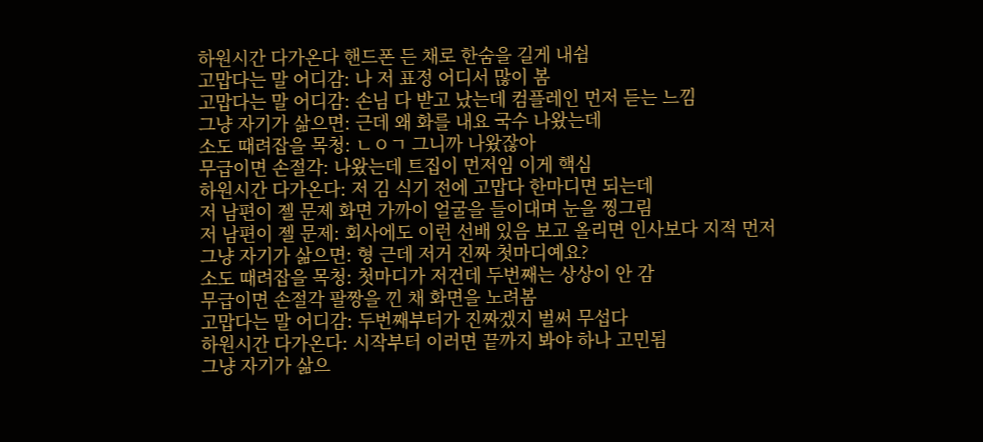하원시간 다가온다 핸드폰 든 채로 한숨을 길게 내쉼
고맙다는 말 어디감: 나 저 표정 어디서 많이 봄
고맙다는 말 어디감: 손님 다 받고 났는데 컴플레인 먼저 듣는 느낌
그냥 자기가 삶으면: 근데 왜 화를 내요 국수 나왔는데
소도 때려잡을 목청: ㄴㅇㄱ 그니까 나왔잖아
무급이면 손절각: 나왔는데 트집이 먼저임 이게 핵심
하원시간 다가온다: 저 김 식기 전에 고맙다 한마디면 되는데
저 남편이 젤 문제 화면 가까이 얼굴을 들이대며 눈을 찡그림
저 남편이 젤 문제: 회사에도 이런 선배 있음 보고 올리면 인사보다 지적 먼저
그냥 자기가 삶으면: 형 근데 저거 진짜 첫마디예요?
소도 때려잡을 목청: 첫마디가 저건데 두번째는 상상이 안 감
무급이면 손절각 팔짱을 낀 채 화면을 노려봄
고맙다는 말 어디감: 두번째부터가 진짜겠지 벌써 무섭다
하원시간 다가온다: 시작부터 이러면 끝까지 봐야 하나 고민됨
그냥 자기가 삶으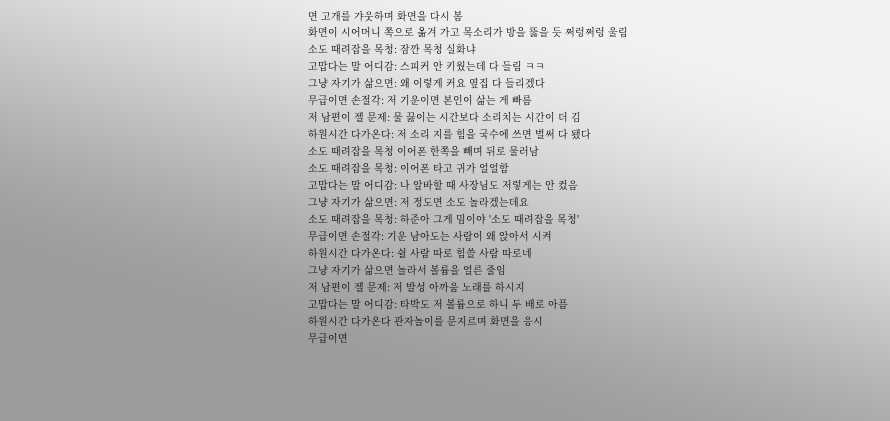면 고개를 갸웃하며 화면을 다시 봄
화면이 시어머니 쪽으로 옮겨 가고 목소리가 방을 뚫을 듯 쩌렁쩌렁 울림
소도 때려잡을 목청: 잠깐 목청 실화냐
고맙다는 말 어디감: 스피커 안 키웠는데 다 들림 ㅋㅋ
그냥 자기가 삶으면: 왜 이렇게 커요 옆집 다 들리겠다
무급이면 손절각: 저 기운이면 본인이 삶는 게 빠름
저 남편이 젤 문제: 물 끓이는 시간보다 소리치는 시간이 더 김
하원시간 다가온다: 저 소리 지를 힘을 국수에 쓰면 벌써 다 됐다
소도 때려잡을 목청 이어폰 한쪽을 빼며 뒤로 물러남
소도 때려잡을 목청: 이어폰 타고 귀가 얼얼함
고맙다는 말 어디감: 나 알바할 때 사장님도 저렇게는 안 컸음
그냥 자기가 삶으면: 저 정도면 소도 놀라겠는데요
소도 때려잡을 목청: 하준아 그게 밈이야 '소도 때려잡을 목청'
무급이면 손절각: 기운 남아도는 사람이 왜 앉아서 시켜
하원시간 다가온다: 쉴 사람 따로 힘쓸 사람 따로네
그냥 자기가 삶으면 놀라서 볼륨을 얼른 줄임
저 남편이 젤 문제: 저 발성 아까움 노래를 하시지
고맙다는 말 어디감: 타박도 저 볼륨으로 하니 두 배로 아픔
하원시간 다가온다 관자놀이를 문지르며 화면을 응시
무급이면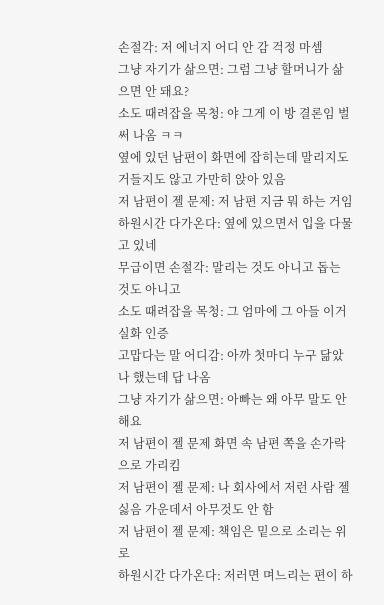손절각: 저 에너지 어디 안 감 걱정 마셈
그냥 자기가 삶으면: 그럼 그냥 할머니가 삶으면 안 돼요?
소도 때려잡을 목청: 야 그게 이 방 결론임 벌써 나옴 ㅋㅋ
옆에 있던 남편이 화면에 잡히는데 말리지도 거들지도 않고 가만히 앉아 있음
저 남편이 젤 문제: 저 남편 지금 뭐 하는 거임
하원시간 다가온다: 옆에 있으면서 입을 다물고 있네
무급이면 손절각: 말리는 것도 아니고 돕는 것도 아니고
소도 때려잡을 목청: 그 엄마에 그 아들 이거 실화 인증
고맙다는 말 어디감: 아까 첫마디 누구 닮았나 했는데 답 나옴
그냥 자기가 삶으면: 아빠는 왜 아무 말도 안 해요
저 남편이 젤 문제 화면 속 남편 쪽을 손가락으로 가리킴
저 남편이 젤 문제: 나 회사에서 저런 사람 젤 싫음 가운데서 아무것도 안 함
저 남편이 젤 문제: 책임은 밑으로 소리는 위로
하원시간 다가온다: 저러면 며느리는 편이 하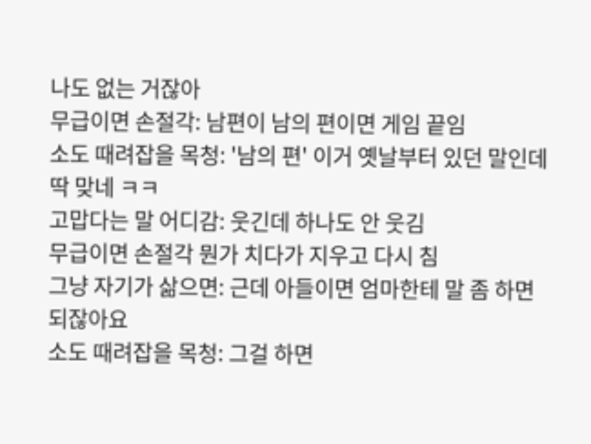나도 없는 거잖아
무급이면 손절각: 남편이 남의 편이면 게임 끝임
소도 때려잡을 목청: '남의 편' 이거 옛날부터 있던 말인데 딱 맞네 ㅋㅋ
고맙다는 말 어디감: 웃긴데 하나도 안 웃김
무급이면 손절각 뭔가 치다가 지우고 다시 침
그냥 자기가 삶으면: 근데 아들이면 엄마한테 말 좀 하면 되잖아요
소도 때려잡을 목청: 그걸 하면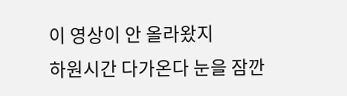이 영상이 안 올라왔지
하원시간 다가온다 눈을 잠깐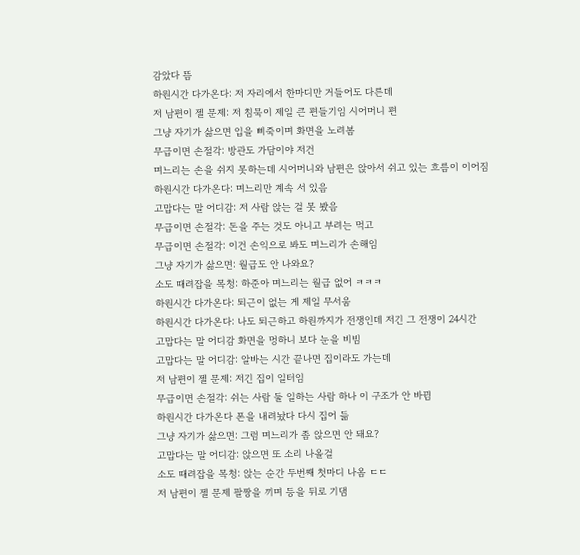감았다 뜸
하원시간 다가온다: 저 자리에서 한마디만 거들어도 다른데
저 남편이 젤 문제: 저 침묵이 제일 큰 편들기임 시어머니 편
그냥 자기가 삶으면 입을 삐죽이며 화면을 노려봄
무급이면 손절각: 방관도 가담이야 저건
며느리는 손을 쉬지 못하는데 시어머니와 남편은 앉아서 쉬고 있는 흐름이 이어짐
하원시간 다가온다: 며느리만 계속 서 있음
고맙다는 말 어디감: 저 사람 앉는 걸 못 봤음
무급이면 손절각: 돈을 주는 것도 아니고 부려는 먹고
무급이면 손절각: 이건 손익으로 봐도 며느리가 손해임
그냥 자기가 삶으면: 월급도 안 나와요?
소도 때려잡을 목청: 하준아 며느리는 월급 없어 ㅋㅋㅋ
하원시간 다가온다: 퇴근이 없는 게 제일 무서움
하원시간 다가온다: 나도 퇴근하고 하원까지가 전쟁인데 저긴 그 전쟁이 24시간
고맙다는 말 어디감 화면을 멍하니 보다 눈을 비빔
고맙다는 말 어디감: 알바는 시간 끝나면 집이라도 가는데
저 남편이 젤 문제: 저긴 집이 일터임
무급이면 손절각: 쉬는 사람 둘 일하는 사람 하나 이 구조가 안 바뀜
하원시간 다가온다 폰을 내려놨다 다시 집어 듦
그냥 자기가 삶으면: 그럼 며느리가 좀 앉으면 안 돼요?
고맙다는 말 어디감: 앉으면 또 소리 나올걸
소도 때려잡을 목청: 앉는 순간 두번째 첫마디 나옴 ㄷㄷ
저 남편이 젤 문제 팔짱을 끼며 등을 뒤로 기댐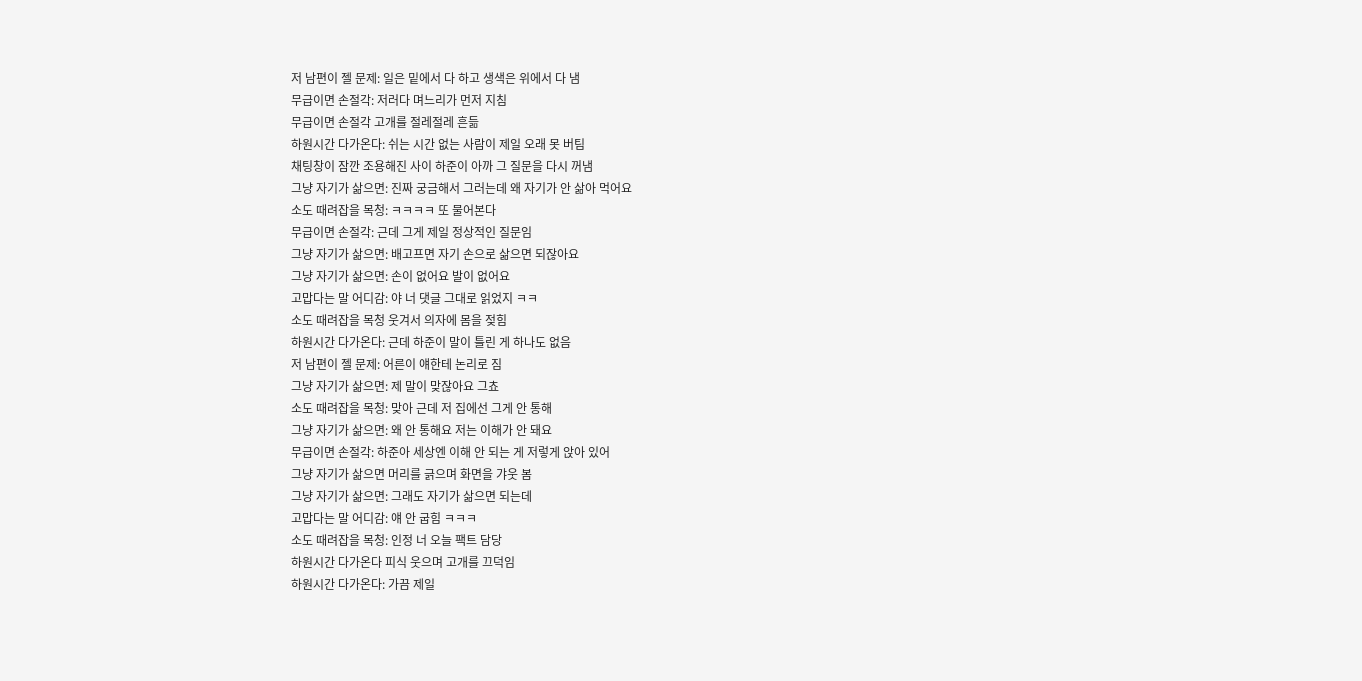저 남편이 젤 문제: 일은 밑에서 다 하고 생색은 위에서 다 냄
무급이면 손절각: 저러다 며느리가 먼저 지침
무급이면 손절각 고개를 절레절레 흔듦
하원시간 다가온다: 쉬는 시간 없는 사람이 제일 오래 못 버팀
채팅창이 잠깐 조용해진 사이 하준이 아까 그 질문을 다시 꺼냄
그냥 자기가 삶으면: 진짜 궁금해서 그러는데 왜 자기가 안 삶아 먹어요
소도 때려잡을 목청: ㅋㅋㅋㅋ 또 물어본다
무급이면 손절각: 근데 그게 제일 정상적인 질문임
그냥 자기가 삶으면: 배고프면 자기 손으로 삶으면 되잖아요
그냥 자기가 삶으면: 손이 없어요 발이 없어요
고맙다는 말 어디감: 야 너 댓글 그대로 읽었지 ㅋㅋ
소도 때려잡을 목청 웃겨서 의자에 몸을 젖힘
하원시간 다가온다: 근데 하준이 말이 틀린 게 하나도 없음
저 남편이 젤 문제: 어른이 얘한테 논리로 짐
그냥 자기가 삶으면: 제 말이 맞잖아요 그쵸
소도 때려잡을 목청: 맞아 근데 저 집에선 그게 안 통해
그냥 자기가 삶으면: 왜 안 통해요 저는 이해가 안 돼요
무급이면 손절각: 하준아 세상엔 이해 안 되는 게 저렇게 앉아 있어
그냥 자기가 삶으면 머리를 긁으며 화면을 갸웃 봄
그냥 자기가 삶으면: 그래도 자기가 삶으면 되는데
고맙다는 말 어디감: 얘 안 굽힘 ㅋㅋㅋ
소도 때려잡을 목청: 인정 너 오늘 팩트 담당
하원시간 다가온다 피식 웃으며 고개를 끄덕임
하원시간 다가온다: 가끔 제일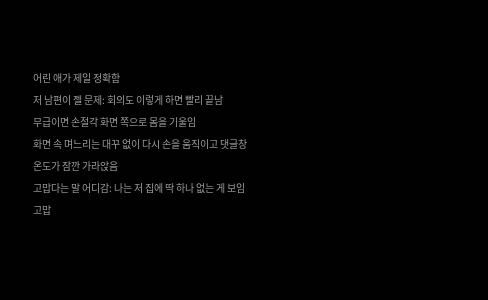어린 애가 제일 정확함
저 남편이 젤 문제: 회의도 이렇게 하면 빨리 끝남
무급이면 손절각 화면 쪽으로 몸을 기울임
화면 속 며느리는 대꾸 없이 다시 손을 움직이고 댓글창 온도가 잠깐 가라앉음
고맙다는 말 어디감: 나는 저 집에 딱 하나 없는 게 보임
고맙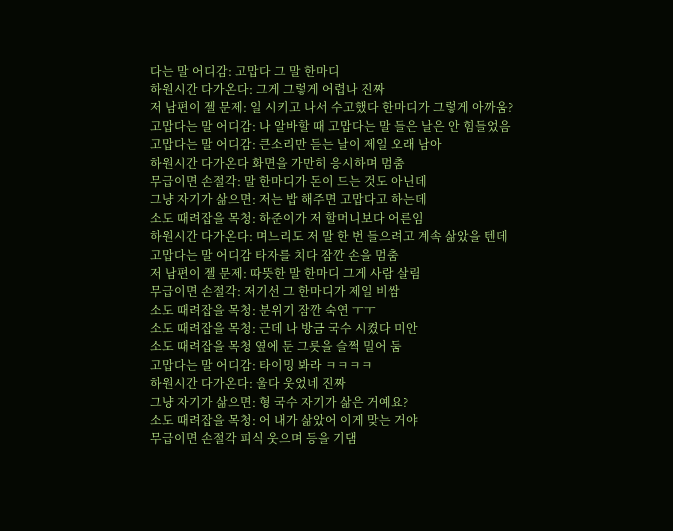다는 말 어디감: 고맙다 그 말 한마디
하원시간 다가온다: 그게 그렇게 어렵나 진짜
저 남편이 젤 문제: 일 시키고 나서 수고했다 한마디가 그렇게 아까움?
고맙다는 말 어디감: 나 알바할 때 고맙다는 말 들은 날은 안 힘들었음
고맙다는 말 어디감: 큰소리만 듣는 날이 제일 오래 남아
하원시간 다가온다 화면을 가만히 응시하며 멈춤
무급이면 손절각: 말 한마디가 돈이 드는 것도 아닌데
그냥 자기가 삶으면: 저는 밥 해주면 고맙다고 하는데
소도 때려잡을 목청: 하준이가 저 할머니보다 어른임
하원시간 다가온다: 며느리도 저 말 한 번 들으려고 계속 삶았을 텐데
고맙다는 말 어디감 타자를 치다 잠깐 손을 멈춤
저 남편이 젤 문제: 따뜻한 말 한마디 그게 사람 살림
무급이면 손절각: 저기선 그 한마디가 제일 비쌈
소도 때려잡을 목청: 분위기 잠깐 숙연 ㅜㅜ
소도 때려잡을 목청: 근데 나 방금 국수 시켰다 미안
소도 때려잡을 목청 옆에 둔 그릇을 슬쩍 밀어 둠
고맙다는 말 어디감: 타이밍 봐라 ㅋㅋㅋㅋ
하원시간 다가온다: 울다 웃었네 진짜
그냥 자기가 삶으면: 형 국수 자기가 삶은 거예요?
소도 때려잡을 목청: 어 내가 삶았어 이게 맞는 거야
무급이면 손절각 피식 웃으며 등을 기댐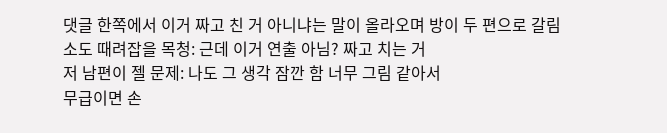댓글 한쪽에서 이거 짜고 친 거 아니냐는 말이 올라오며 방이 두 편으로 갈림
소도 때려잡을 목청: 근데 이거 연출 아님? 짜고 치는 거
저 남편이 젤 문제: 나도 그 생각 잠깐 함 너무 그림 같아서
무급이면 손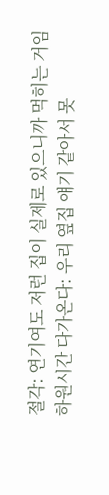절각: 연기여도 저런 집이 실제로 있으니까 먹히는 거임
하원시간 다가온다: 우리 옆집 얘기 같아서 못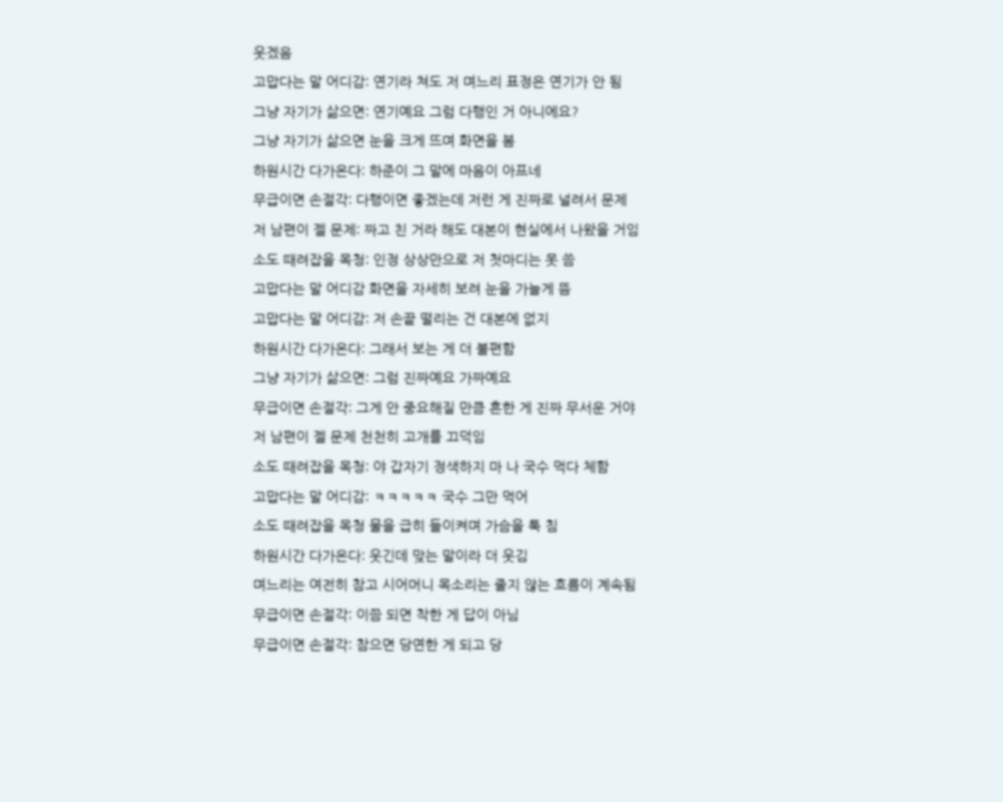웃겠음
고맙다는 말 어디감: 연기라 쳐도 저 며느리 표정은 연기가 안 됨
그냥 자기가 삶으면: 연기예요 그럼 다행인 거 아니에요?
그냥 자기가 삶으면 눈을 크게 뜨며 화면을 봄
하원시간 다가온다: 하준이 그 말에 마음이 아프네
무급이면 손절각: 다행이면 좋겠는데 저런 게 진짜로 널려서 문제
저 남편이 젤 문제: 짜고 친 거라 해도 대본이 현실에서 나왔을 거임
소도 때려잡을 목청: 인정 상상만으로 저 첫마디는 못 씀
고맙다는 말 어디감 화면을 자세히 보려 눈을 가늘게 뜸
고맙다는 말 어디감: 저 손끝 떨리는 건 대본에 없지
하원시간 다가온다: 그래서 보는 게 더 불편함
그냥 자기가 삶으면: 그럼 진짜예요 가짜예요
무급이면 손절각: 그게 안 중요해질 만큼 흔한 게 진짜 무서운 거야
저 남편이 젤 문제 천천히 고개를 끄덕임
소도 때려잡을 목청: 야 갑자기 정색하지 마 나 국수 먹다 체함
고맙다는 말 어디감: ㅋㅋㅋㅋㅋ 국수 그만 먹어
소도 때려잡을 목청 물을 급히 들이켜며 가슴을 툭 침
하원시간 다가온다: 웃긴데 맞는 말이라 더 웃김
며느리는 여전히 참고 시어머니 목소리는 줄지 않는 흐름이 계속됨
무급이면 손절각: 이쯤 되면 착한 게 답이 아님
무급이면 손절각: 참으면 당연한 게 되고 당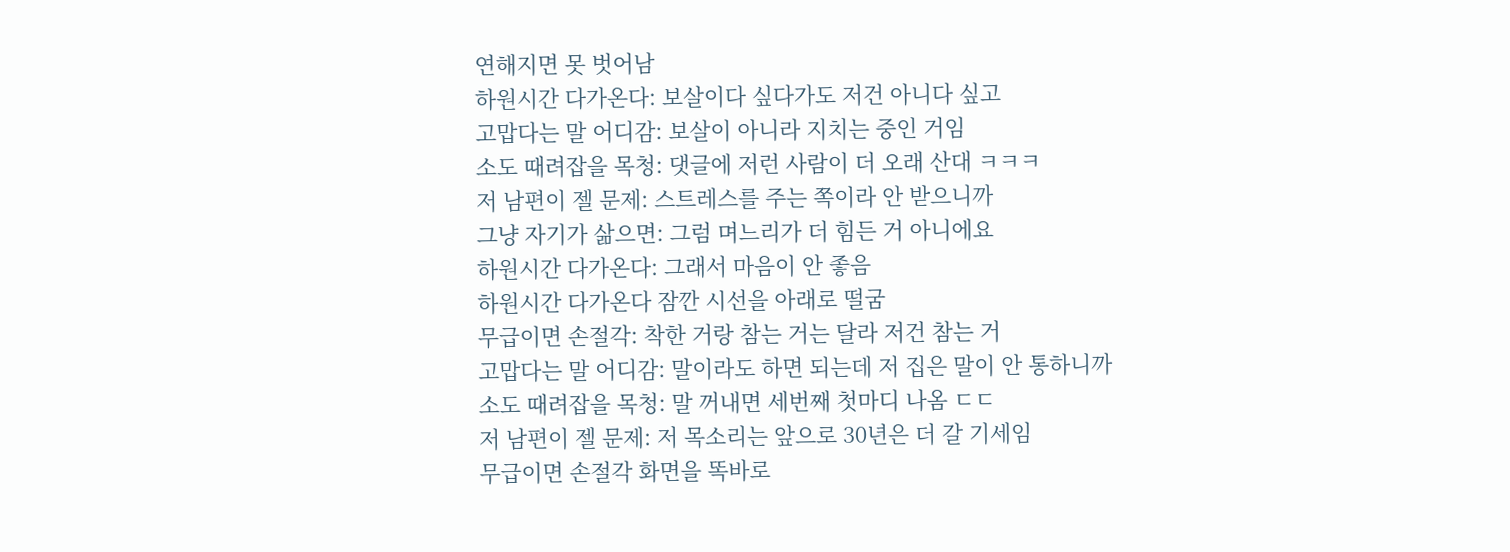연해지면 못 벗어남
하원시간 다가온다: 보살이다 싶다가도 저건 아니다 싶고
고맙다는 말 어디감: 보살이 아니라 지치는 중인 거임
소도 때려잡을 목청: 댓글에 저런 사람이 더 오래 산대 ㅋㅋㅋ
저 남편이 젤 문제: 스트레스를 주는 쪽이라 안 받으니까
그냥 자기가 삶으면: 그럼 며느리가 더 힘든 거 아니에요
하원시간 다가온다: 그래서 마음이 안 좋음
하원시간 다가온다 잠깐 시선을 아래로 떨굼
무급이면 손절각: 착한 거랑 참는 거는 달라 저건 참는 거
고맙다는 말 어디감: 말이라도 하면 되는데 저 집은 말이 안 통하니까
소도 때려잡을 목청: 말 꺼내면 세번째 첫마디 나옴 ㄷㄷ
저 남편이 젤 문제: 저 목소리는 앞으로 30년은 더 갈 기세임
무급이면 손절각 화면을 똑바로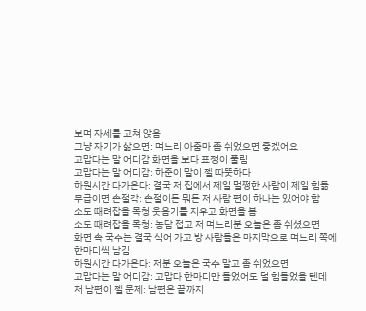보며 자세를 고쳐 앉음
그냥 자기가 삶으면: 며느리 아줌마 좀 쉬었으면 좋겠어요
고맙다는 말 어디감 화면을 보다 표정이 풀림
고맙다는 말 어디감: 하준이 말이 젤 따뜻하다
하원시간 다가온다: 결국 저 집에서 제일 멀쩡한 사람이 제일 힘듦
무급이면 손절각: 손절이든 뭐든 저 사람 편이 하나는 있어야 함
소도 때려잡을 목청 웃음기를 지우고 화면을 봄
소도 때려잡을 목청: 농담 접고 저 며느리분 오늘은 좀 쉬셨으면
화면 속 국수는 결국 식어 가고 방 사람들은 마지막으로 며느리 쪽에 한마디씩 남김
하원시간 다가온다: 저분 오늘은 국수 말고 좀 쉬었으면
고맙다는 말 어디감: 고맙다 한마디만 들었어도 덜 힘들었을 텐데
저 남편이 젤 문제: 남편은 끝까지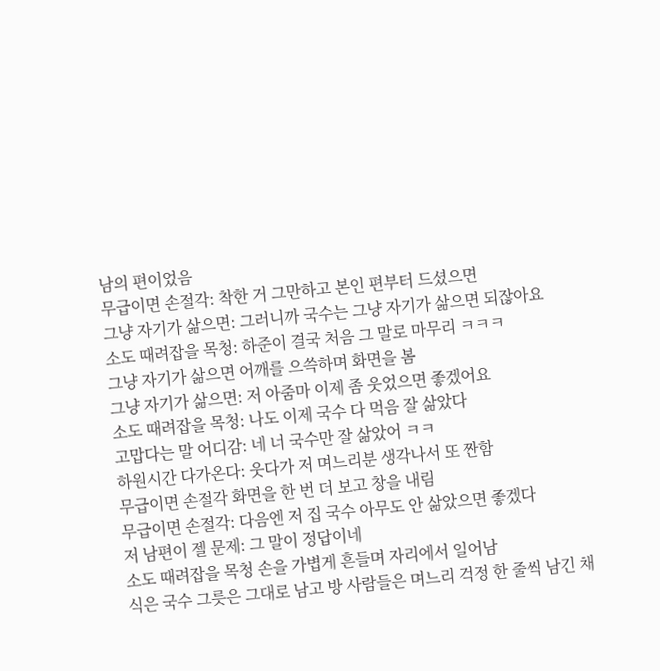남의 편이었음
무급이면 손절각: 착한 거 그만하고 본인 편부터 드셨으면
그냥 자기가 삶으면: 그러니까 국수는 그냥 자기가 삶으면 되잖아요
소도 때려잡을 목청: 하준이 결국 처음 그 말로 마무리 ㅋㅋㅋ
그냥 자기가 삶으면 어깨를 으쓱하며 화면을 봄
그냥 자기가 삶으면: 저 아줌마 이제 좀 웃었으면 좋겠어요
소도 때려잡을 목청: 나도 이제 국수 다 먹음 잘 삶았다
고맙다는 말 어디감: 네 너 국수만 잘 삶았어 ㅋㅋ
하원시간 다가온다: 웃다가 저 며느리분 생각나서 또 짠함
무급이면 손절각 화면을 한 번 더 보고 창을 내림
무급이면 손절각: 다음엔 저 집 국수 아무도 안 삶았으면 좋겠다
저 남편이 젤 문제: 그 말이 정답이네
소도 때려잡을 목청 손을 가볍게 흔들며 자리에서 일어남
식은 국수 그릇은 그대로 남고 방 사람들은 며느리 걱정 한 줄씩 남긴 채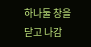하나둘 창을 닫고 나감